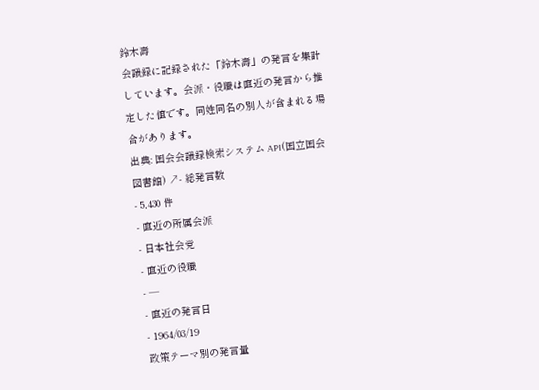鈴木壽
会議録に記録された「鈴木壽」の発言を集計しています。会派・役職は直近の発言から推定した値です。同姓同名の別人が含まれる場合があります。
出典: 国会会議録検索システム API(国立国会図書館) ↗- 総発言数
- 5,430 件
- 直近の所属会派
- 日本社会党
- 直近の役職
- —
- 直近の発言日
- 1964/03/19
政策テーマ別の発言量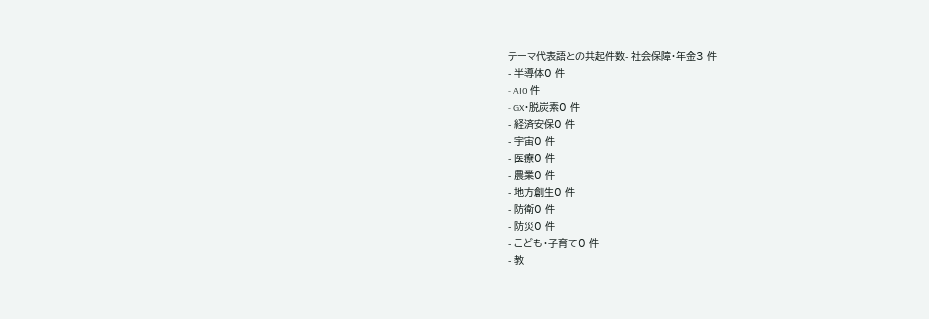テーマ代表語との共起件数- 社会保障・年金3 件
- 半導体0 件
- AI0 件
- GX・脱炭素0 件
- 経済安保0 件
- 宇宙0 件
- 医療0 件
- 農業0 件
- 地方創生0 件
- 防衛0 件
- 防災0 件
- こども・子育て0 件
- 教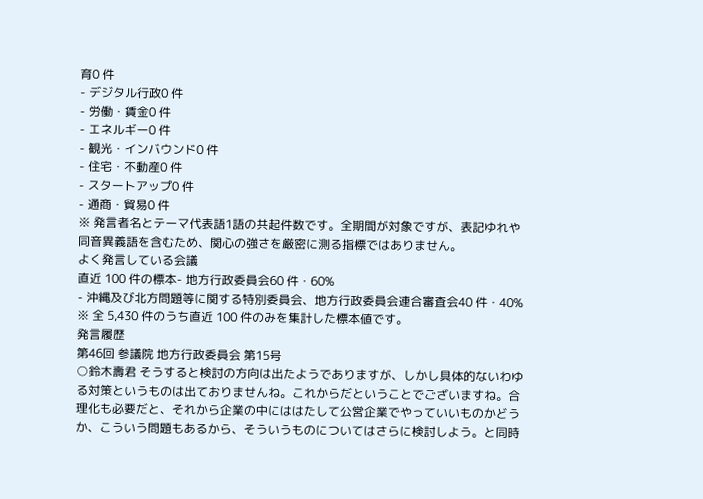育0 件
- デジタル行政0 件
- 労働・賃金0 件
- エネルギー0 件
- 観光・インバウンド0 件
- 住宅・不動産0 件
- スタートアップ0 件
- 通商・貿易0 件
※ 発言者名とテーマ代表語1語の共起件数です。全期間が対象ですが、表記ゆれや 同音異義語を含むため、関心の強さを厳密に測る指標ではありません。
よく発言している会議
直近 100 件の標本- 地方行政委員会60 件・60%
- 沖縄及び北方問題等に関する特別委員会、地方行政委員会連合審査会40 件・40%
※ 全 5,430 件のうち直近 100 件のみを集計した標本値です。
発言履歴
第46回 参議院 地方行政委員会 第15号
○鈴木壽君 そうすると検討の方向は出たようでありますが、しかし具体的ないわゆる対策というものは出ておりませんね。これからだということでございますね。合理化も必要だと、それから企業の中にははたして公営企業でやっていいものかどうか、こういう問題もあるから、そういうものについてはさらに検討しよう。と同時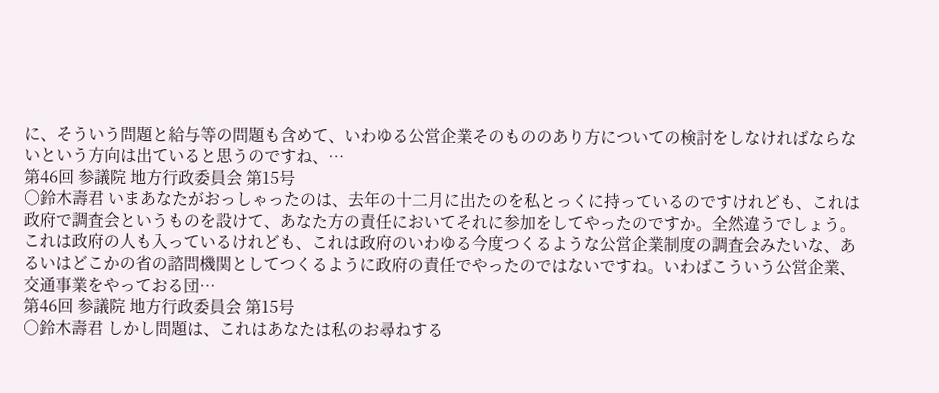に、そういう問題と給与等の問題も含めて、いわゆる公営企業そのもののあり方についての検討をしなければならないという方向は出ていると思うのですね、…
第46回 参議院 地方行政委員会 第15号
○鈴木壽君 いまあなたがおっしゃったのは、去年の十二月に出たのを私とっくに持っているのですけれども、これは政府で調査会というものを設けて、あなた方の責任においてそれに参加をしてやったのですか。全然違うでしょう。これは政府の人も入っているけれども、これは政府のいわゆる今度つくるような公営企業制度の調査会みたいな、あるいはどこかの省の諮問機関としてつくるように政府の責任でやったのではないですね。いわばこういう公営企業、交通事業をやっておる団…
第46回 参議院 地方行政委員会 第15号
○鈴木壽君 しかし問題は、これはあなたは私のお尋ねする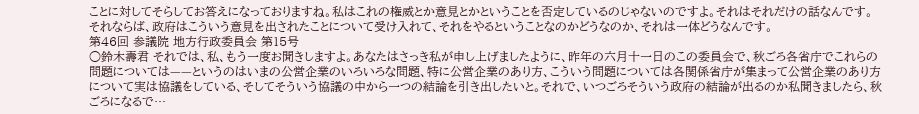ことに対してそらしてお答えになっておりますね。私はこれの権威とか意見とかということを否定しているのじゃないのですよ。それはそれだけの話なんです。それならば、政府はこういう意見を出されたことについて受け入れて、それをやるということなのかどうなのか、それは一体どうなんです。
第46回 参議院 地方行政委員会 第15号
○鈴木壽君 それでは、私、もう一度お聞きしますよ。あなたはさっき私が申し上げましたように、昨年の六月十一日のこの委員会で、秋ごろ各省庁でこれらの問題については——というのはいまの公営企業のいろいろな問題、特に公営企業のあり方、こういう問題については各関係省庁が集まって公営企業のあり方について実は協議をしている、そしてそういう協議の中から一つの結論を引き出したいと。それで、いつごろそういう政府の結論が出るのか私聞きましたら、秋ごろになるで…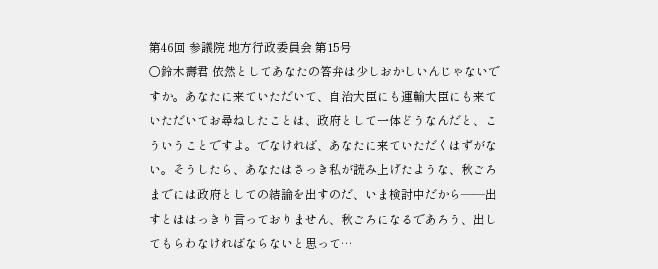第46回 参議院 地方行政委員会 第15号
○鈴木壽君 依然としてあなたの答弁は少しおかしいんじゃないですか。あなたに来ていただいて、自治大臣にも運輸大臣にも来ていただいてお尋ねしたことは、政府として一体どうなんだと、こういうことですよ。でなければ、あなたに来ていただくはずがない。そうしたら、あなたはさっき私が読み上げたような、秋ごろまでには政府としての結論を出すのだ、いま検討中だから——出すとははっきり言っておりません、秋ごろになるであろう、出してもらわなければならないと思って…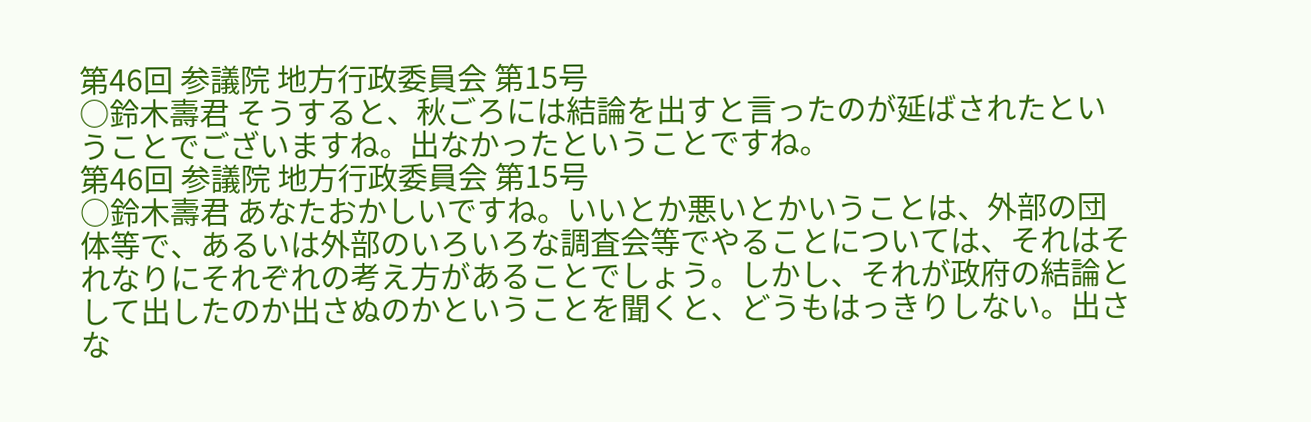第46回 参議院 地方行政委員会 第15号
○鈴木壽君 そうすると、秋ごろには結論を出すと言ったのが延ばされたということでございますね。出なかったということですね。
第46回 参議院 地方行政委員会 第15号
○鈴木壽君 あなたおかしいですね。いいとか悪いとかいうことは、外部の団体等で、あるいは外部のいろいろな調査会等でやることについては、それはそれなりにそれぞれの考え方があることでしょう。しかし、それが政府の結論として出したのか出さぬのかということを聞くと、どうもはっきりしない。出さな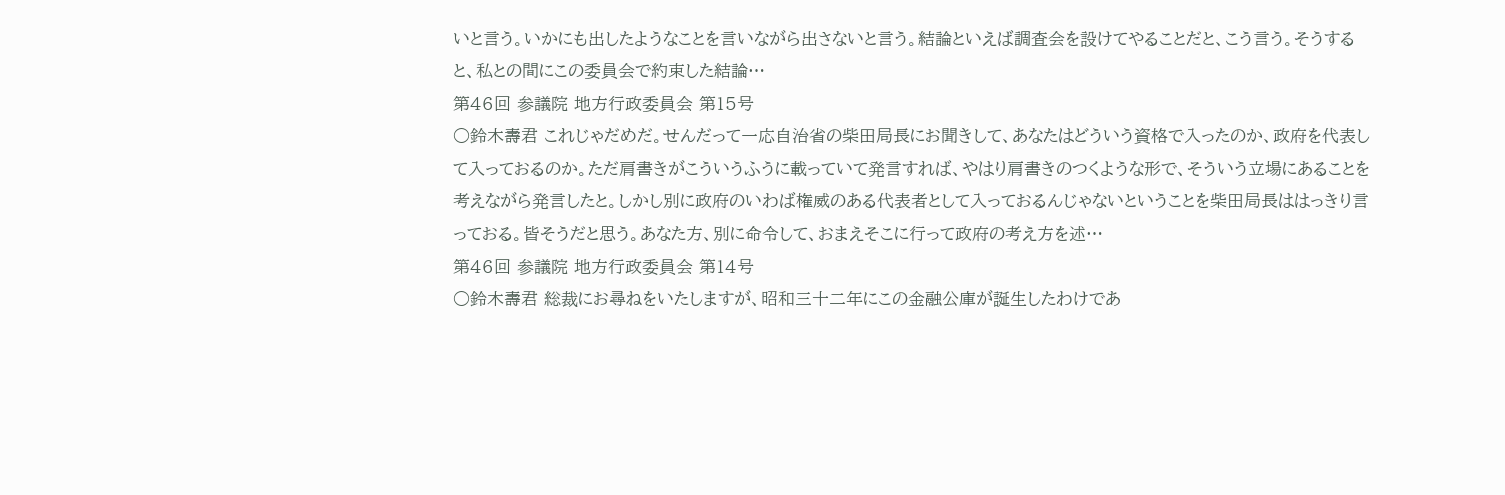いと言う。いかにも出したようなことを言いながら出さないと言う。結論といえば調査会を設けてやることだと、こう言う。そうすると、私との間にこの委員会で約束した結論…
第46回 参議院 地方行政委員会 第15号
○鈴木壽君 これじゃだめだ。せんだって一応自治省の柴田局長にお聞きして、あなたはどういう資格で入ったのか、政府を代表して入っておるのか。ただ肩書きがこういうふうに載っていて発言すれば、やはり肩書きのつくような形で、そういう立場にあることを考えながら発言したと。しかし別に政府のいわば権威のある代表者として入っておるんじゃないということを柴田局長ははっきり言っておる。皆そうだと思う。あなた方、別に命令して、おまえそこに行って政府の考え方を述…
第46回 参議院 地方行政委員会 第14号
○鈴木壽君 総裁にお尋ねをいたしますが、昭和三十二年にこの金融公庫が誕生したわけであ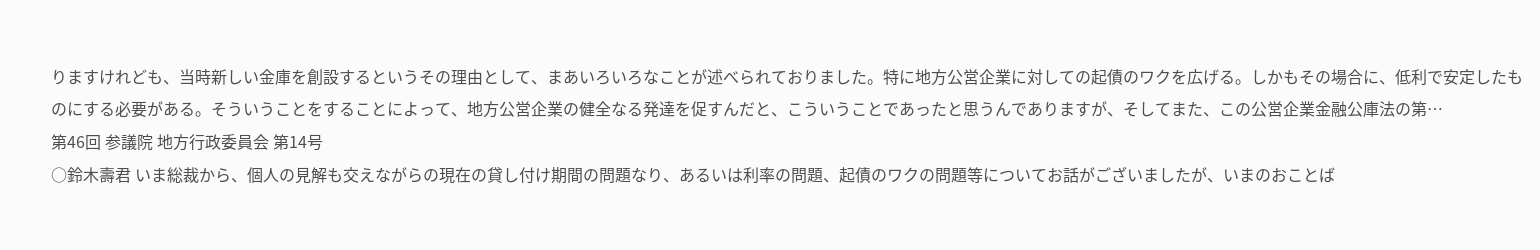りますけれども、当時新しい金庫を創設するというその理由として、まあいろいろなことが述べられておりました。特に地方公営企業に対しての起債のワクを広げる。しかもその場合に、低利で安定したものにする必要がある。そういうことをすることによって、地方公営企業の健全なる発達を促すんだと、こういうことであったと思うんでありますが、そしてまた、この公営企業金融公庫法の第…
第46回 参議院 地方行政委員会 第14号
○鈴木壽君 いま総裁から、個人の見解も交えながらの現在の貸し付け期間の問題なり、あるいは利率の問題、起債のワクの問題等についてお話がございましたが、いまのおことば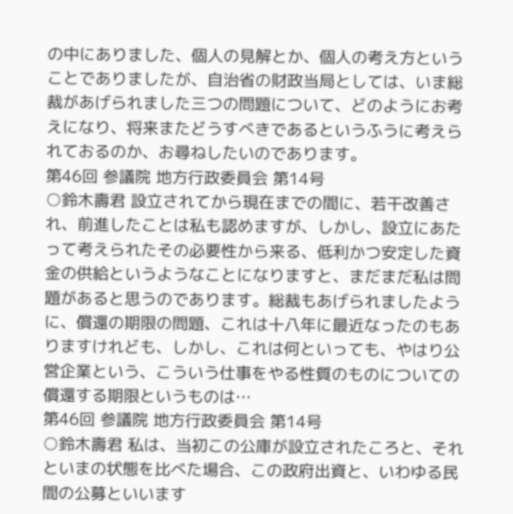の中にありました、個人の見解とか、個人の考え方ということでありましたが、自治省の財政当局としては、いま総裁があげられました三つの問題について、どのようにお考えになり、将来またどうすべきであるというふうに考えられておるのか、お尋ねしたいのであります。
第46回 参議院 地方行政委員会 第14号
○鈴木壽君 設立されてから現在までの間に、若干改善され、前進したことは私も認めますが、しかし、設立にあたって考えられたその必要性から来る、低利かつ安定した資金の供給というようなことになりますと、まだまだ私は問題があると思うのであります。総裁もあげられましたように、償還の期限の問題、これは十八年に最近なったのもありますけれども、しかし、これは何といっても、やはり公営企業という、こういう仕事をやる性質のものについての償還する期限というものは…
第46回 参議院 地方行政委員会 第14号
○鈴木壽君 私は、当初この公庫が設立されたころと、それといまの状態を比べた場合、この政府出資と、いわゆる民間の公募といいます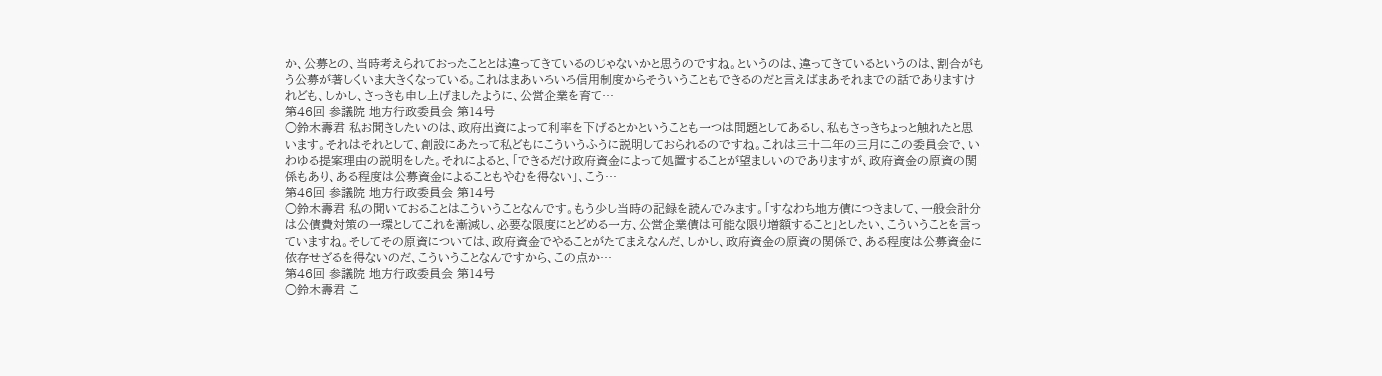か、公募との、当時考えられておったこととは違ってきているのじゃないかと思うのですね。というのは、違ってきているというのは、割合がもう公募が著しくいま大きくなっている。これはまあいろいろ信用制度からそういうこともできるのだと言えばまあそれまでの話でありますけれども、しかし、さっきも申し上げましたように、公営企業を育て…
第46回 参議院 地方行政委員会 第14号
○鈴木壽君 私お聞きしたいのは、政府出資によって利率を下げるとかということも一つは問題としてあるし、私もさっきちょっと触れたと思います。それはそれとして、創設にあたって私どもにこういうふうに説明しておられるのですね。これは三十二年の三月にこの委員会で、いわゆる提案理由の説明をした。それによると、「できるだけ政府資金によって処置することが望ましいのでありますが、政府資金の原資の関係もあり、ある程度は公募資金によることもやむを得ない」、こう…
第46回 参議院 地方行政委員会 第14号
○鈴木壽君 私の聞いておることはこういうことなんです。もう少し当時の記録を読んでみます。「すなわち地方債につきまして、一般会計分は公債費対策の一環としてこれを漸減し、必要な限度にとどめる一方、公営企業債は可能な限り増額すること」としたい、こういうことを言っていますね。そしてその原資については、政府資金でやることがたてまえなんだ、しかし、政府資金の原資の関係で、ある程度は公募資金に依存せざるを得ないのだ、こういうことなんですから、この点か…
第46回 参議院 地方行政委員会 第14号
○鈴木壽君 こ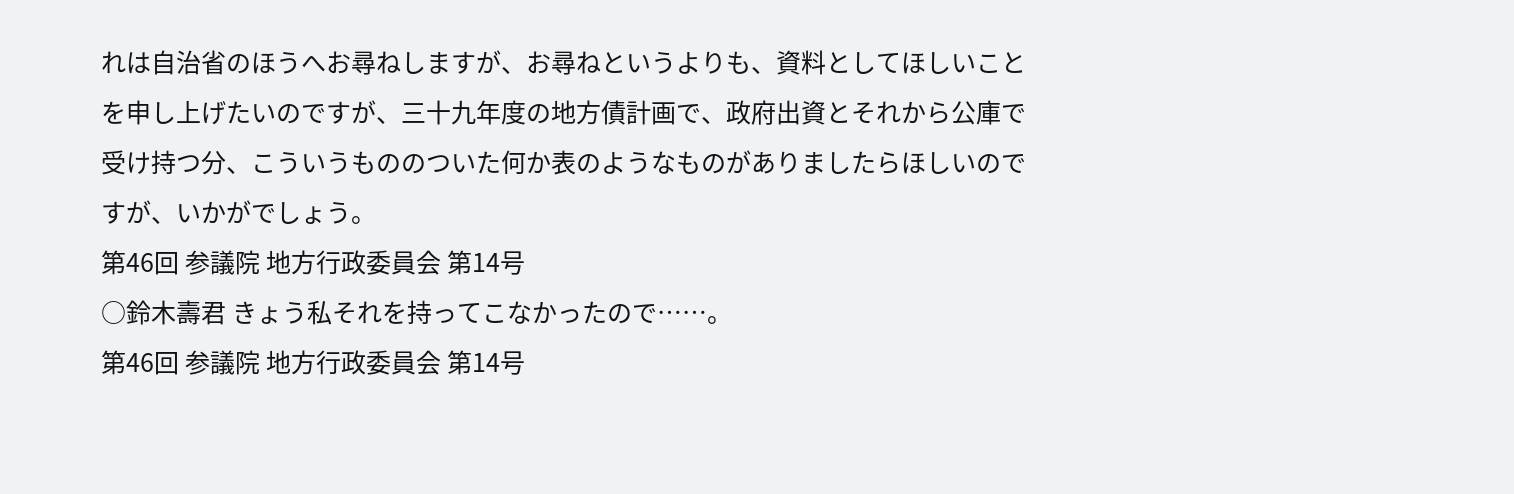れは自治省のほうへお尋ねしますが、お尋ねというよりも、資料としてほしいことを申し上げたいのですが、三十九年度の地方債計画で、政府出資とそれから公庫で受け持つ分、こういうもののついた何か表のようなものがありましたらほしいのですが、いかがでしょう。
第46回 参議院 地方行政委員会 第14号
○鈴木壽君 きょう私それを持ってこなかったので……。
第46回 参議院 地方行政委員会 第14号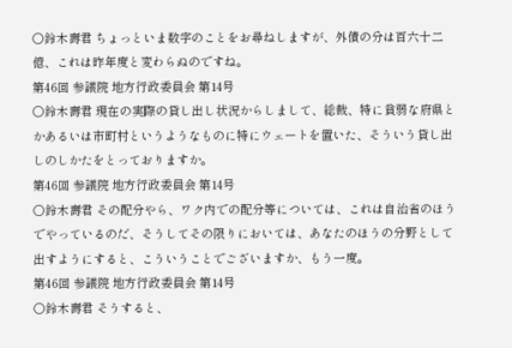○鈴木壽君 ちょっといま数字のことをお尋ねしますが、外債の分は百六十二億、これは昨年度と変わらぬのですね。
第46回 参議院 地方行政委員会 第14号
○鈴木壽君 現在の実際の貸し出し状況からしまして、総裁、特に貧弱な府県とかあるいは市町村というようなものに特にウェートを置いた、そういう貸し出しのしかたをとっておりますか。
第46回 参議院 地方行政委員会 第14号
○鈴木壽君 その配分やら、ワク内での配分等については、これは自治省のほうでやっているのだ、そうしてその限りにおいては、あなたのほうの分野として出すようにすると、こういうことでございますか、もう一度。
第46回 参議院 地方行政委員会 第14号
○鈴木壽君 そうすると、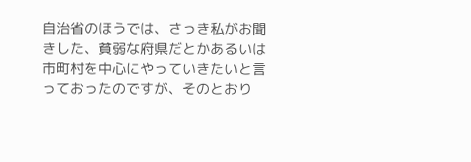自治省のほうでは、さっき私がお聞きした、貧弱な府県だとかあるいは市町村を中心にやっていきたいと言っておったのですが、そのとおり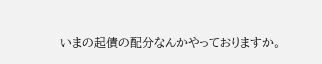いまの起債の配分なんかやっておりますか。